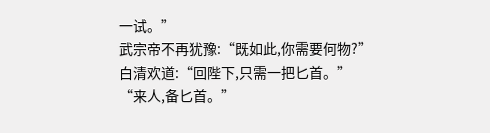一试。”
武宗帝不再犹豫:“既如此,你需要何物?”
白清欢道:“回陛下,只需一把匕首。”
“来人,备匕首。”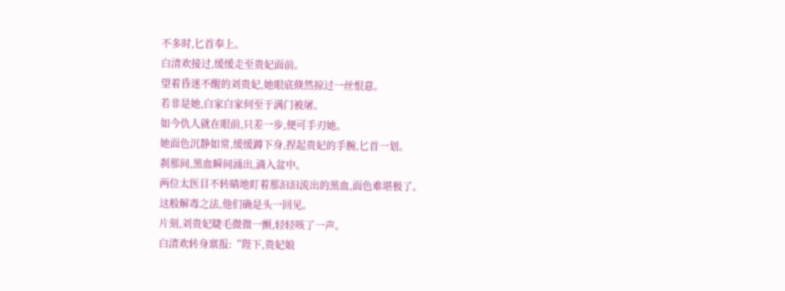不多时,匕首奉上。
白清欢接过,缓缓走至贵妃面前。
望着昏迷不醒的刘贵妃,她眼底倏然掠过一丝恨意。
若非是她,白家白家何至于满门被屠。
如今仇人就在眼前,只差一步,便可手刃她。
她面色沉静如常,缓缓蹲下身,捏起贵妃的手腕,匕首一划。
刹那间,黑血瞬间涌出,滴入盆中。
两位太医目不转睛地盯着那汩汩流出的黑血,面色难堪极了。
这般解毒之法,他们确是头一回见。
片刻,刘贵妃睫毛微微一颤,轻轻咳了一声。
白清欢转身禀报:“陛下,贵妃娘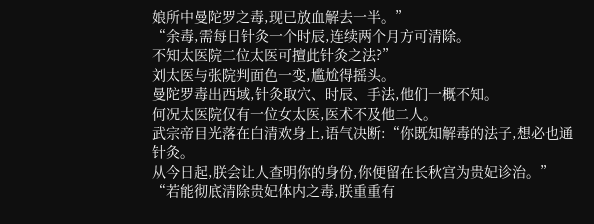娘所中曼陀罗之毒,现已放血解去一半。”
“余毒,需每日针灸一个时辰,连续两个月方可清除。
不知太医院二位太医可擅此针灸之法?”
刘太医与张院判面色一变,尴尬得摇头。
曼陀罗毒出西域,针灸取穴、时辰、手法,他们一概不知。
何况太医院仅有一位女太医,医术不及他二人。
武宗帝目光落在白清欢身上,语气决断:“你既知解毒的法子,想必也通针灸。
从今日起,朕会让人查明你的身份,你便留在长秋宫为贵妃诊治。”
“若能彻底清除贵妃体内之毒,朕重重有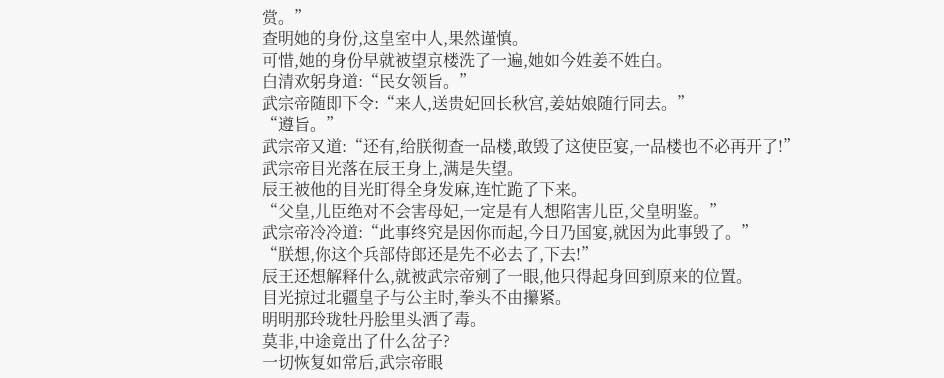赏。”
查明她的身份,这皇室中人,果然谨慎。
可惜,她的身份早就被望京楼洗了一遍,她如今姓姜不姓白。
白清欢躬身道:“民女领旨。”
武宗帝随即下令:“来人,送贵妃回长秋宫,姜姑娘随行同去。”
“遵旨。”
武宗帝又道:“还有,给朕彻查一品楼,敢毁了这使臣宴,一品楼也不必再开了!”
武宗帝目光落在辰王身上,满是失望。
辰王被他的目光盯得全身发麻,连忙跪了下来。
“父皇,儿臣绝对不会害母妃,一定是有人想陷害儿臣,父皇明鉴。”
武宗帝冷冷道:“此事终究是因你而起,今日乃国宴,就因为此事毁了。”
“朕想,你这个兵部侍郎还是先不必去了,下去!”
辰王还想解释什么,就被武宗帝剜了一眼,他只得起身回到原来的位置。
目光掠过北疆皇子与公主时,拳头不由攥紧。
明明那玲珑牡丹脍里头洒了毒。
莫非,中途竟出了什么岔子?
一切恢复如常后,武宗帝眼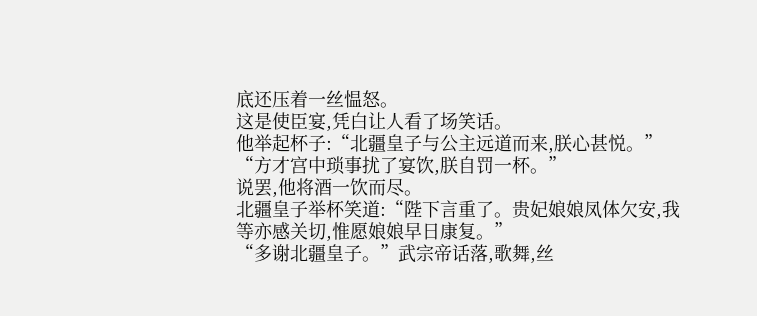底还压着一丝愠怒。
这是使臣宴,凭白让人看了场笑话。
他举起杯子:“北疆皇子与公主远道而来,朕心甚悦。”
“方才宫中琐事扰了宴饮,朕自罚一杯。”
说罢,他将酒一饮而尽。
北疆皇子举杯笑道:“陛下言重了。贵妃娘娘凤体欠安,我等亦感关切,惟愿娘娘早日康复。”
“多谢北疆皇子。”武宗帝话落,歌舞,丝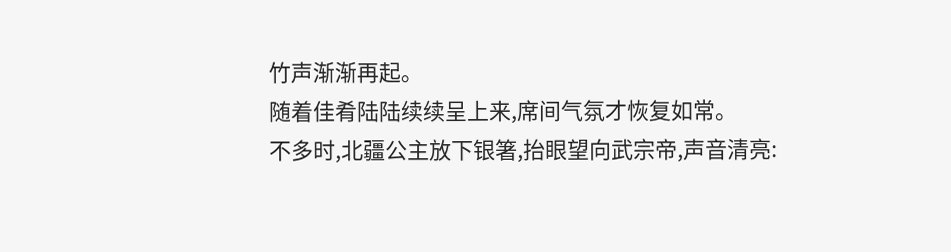竹声渐渐再起。
随着佳肴陆陆续续呈上来,席间气氛才恢复如常。
不多时,北疆公主放下银箸,抬眼望向武宗帝,声音清亮: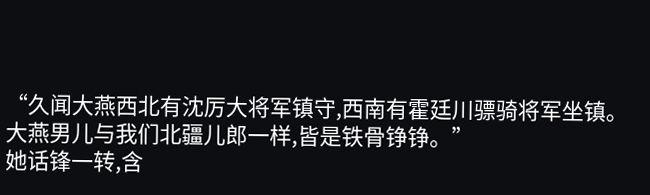“久闻大燕西北有沈厉大将军镇守,西南有霍廷川骠骑将军坐镇。
大燕男儿与我们北疆儿郎一样,皆是铁骨铮铮。”
她话锋一转,含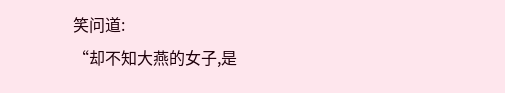笑问道:
“却不知大燕的女子,是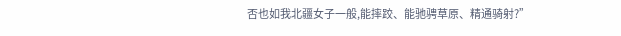否也如我北疆女子一般,能摔跤、能驰骋草原、精通骑射?”